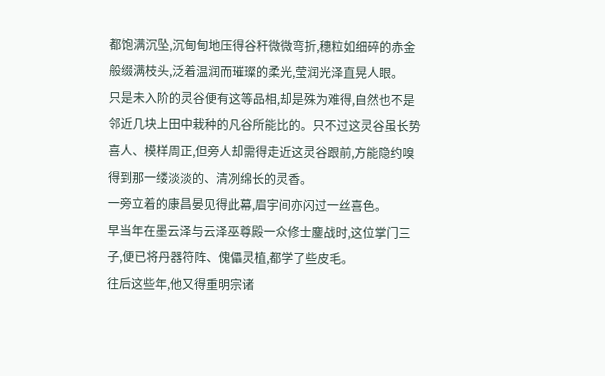都饱满沉坠,沉甸甸地压得谷秆微微弯折,穗粒如细碎的赤金般缀满枝头,泛着温润而璀璨的柔光,莹润光泽直晃人眼。
只是未入阶的灵谷便有这等品相,却是殊为难得,自然也不是邻近几块上田中栽种的凡谷所能比的。只不过这灵谷虽长势喜人、模样周正,但旁人却需得走近这灵谷跟前,方能隐约嗅得到那一缕淡淡的、清冽绵长的灵香。
一旁立着的康昌晏见得此幕,眉宇间亦闪过一丝喜色。
早当年在墨云泽与云泽巫尊殿一众修士鏖战时,这位掌门三子,便已将丹器符阵、傀儡灵植,都学了些皮毛。
往后这些年,他又得重明宗诸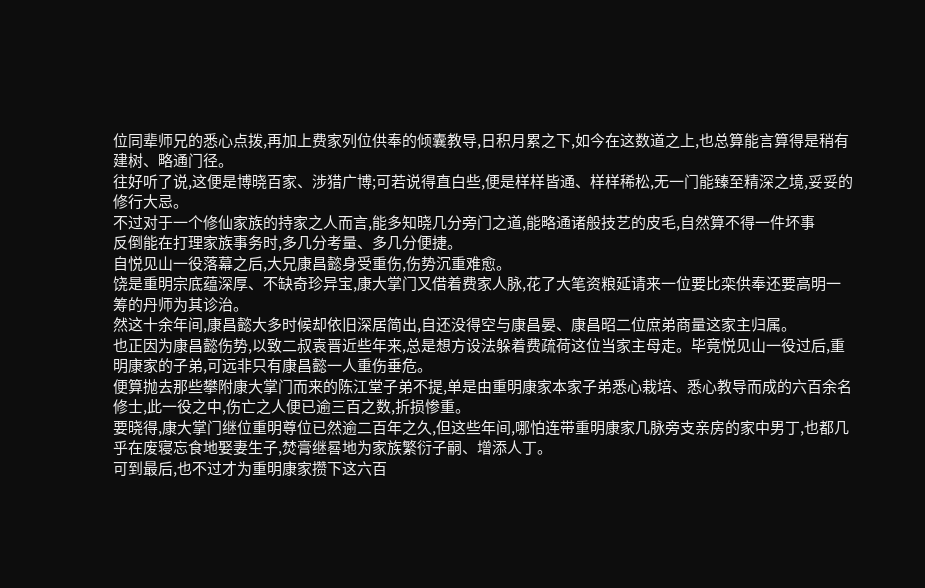位同辈师兄的悉心点拨,再加上费家列位供奉的倾囊教导,日积月累之下,如今在这数道之上,也总算能言算得是稍有建树、略通门径。
往好听了说,这便是博晓百家、涉猎广博;可若说得直白些,便是样样皆通、样样稀松,无一门能臻至精深之境,妥妥的修行大忌。
不过对于一个修仙家族的持家之人而言,能多知晓几分旁门之道,能略通诸般技艺的皮毛,自然算不得一件坏事
反倒能在打理家族事务时,多几分考量、多几分便捷。
自悦见山一役落幕之后,大兄康昌懿身受重伤,伤势沉重难愈。
饶是重明宗底蕴深厚、不缺奇珍异宝,康大掌门又借着费家人脉,花了大笔资粮延请来一位要比栾供奉还要高明一筹的丹师为其诊治。
然这十余年间,康昌懿大多时候却依旧深居简出,自还没得空与康昌晏、康昌昭二位庶弟商量这家主归属。
也正因为康昌懿伤势,以致二叔袁晋近些年来,总是想方设法躲着费疏荷这位当家主母走。毕竟悦见山一役过后,重明康家的子弟,可远非只有康昌懿一人重伤垂危。
便算抛去那些攀附康大掌门而来的陈江堂子弟不提,单是由重明康家本家子弟悉心栽培、悉心教导而成的六百余名修士,此一役之中,伤亡之人便已逾三百之数,折损惨重。
要晓得,康大掌门继位重明尊位已然逾二百年之久,但这些年间,哪怕连带重明康家几脉旁支亲房的家中男丁,也都几乎在废寝忘食地娶妻生子,焚膏继晷地为家族繁衍子嗣、增添人丁。
可到最后,也不过才为重明康家攒下这六百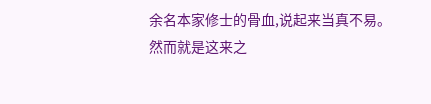余名本家修士的骨血,说起来当真不易。
然而就是这来之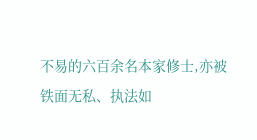不易的六百余名本家修士,亦被铁面无私、执法如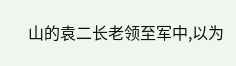山的袁二长老领至军中,以为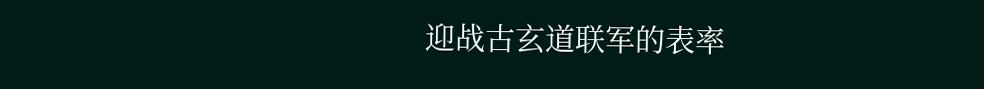迎战古玄道联军的表率